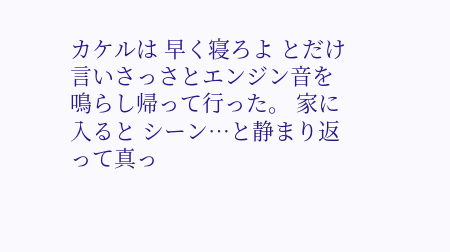カケルは 早く寝ろよ とだけ言いさっさとエンジン音を鳴らし帰って行った。 家に入ると シーン…と静まり返って真っ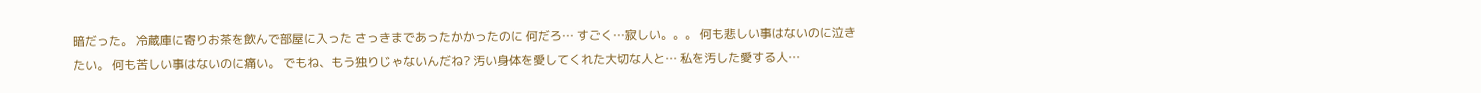暗だった。 冷蔵庫に寄りお茶を飲んで部屋に入った さっきまであったかかったのに 何だろ… すごく…寂しい。。。 何も悲しい事はないのに泣きたい。 何も苦しい事はないのに痛い。 でもね、もう独りじゃないんだね? 汚い身体を愛してくれた大切な人と… 私を汚した愛する人…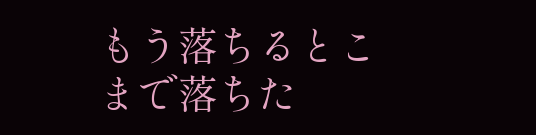もう落ちるとこまで落ちた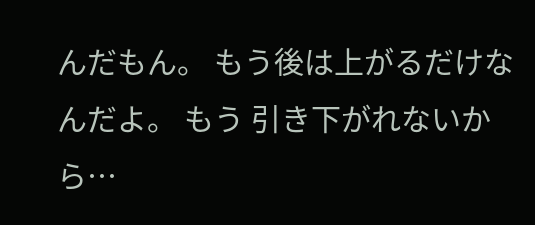んだもん。 もう後は上がるだけなんだよ。 もう 引き下がれないから…